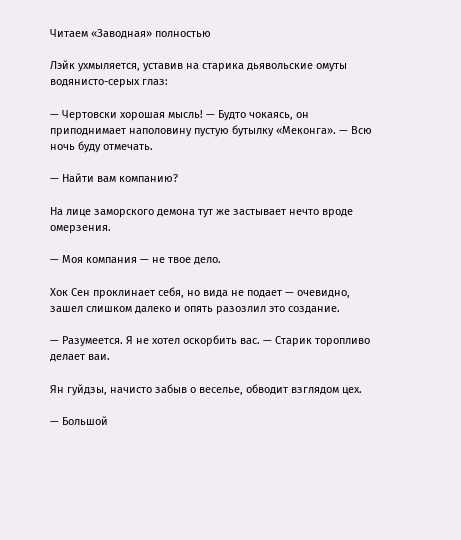Читаем «Заводная» полностью

Лэйк ухмыляется, уставив на старика дьявольские омуты водянисто-серых глаз:

— Чертовски хорошая мысль! — Будто чокаясь, он приподнимает наполовину пустую бутылку «Меконга». — Всю ночь буду отмечать.

— Найти вам компанию?

На лице заморского демона тут же застывает нечто вроде омерзения.

— Моя компания — не твое дело.

Хок Сен проклинает себя, но вида не подает — очевидно, зашел слишком далеко и опять разозлил это создание.

— Разумеется. Я не хотел оскорбить вас. — Старик торопливо делает ваи.

Ян гуйдзы, начисто забыв о веселье, обводит взглядом цех.

— Большой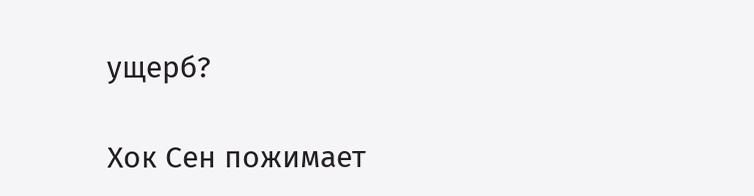ущерб?

Хок Сен пожимает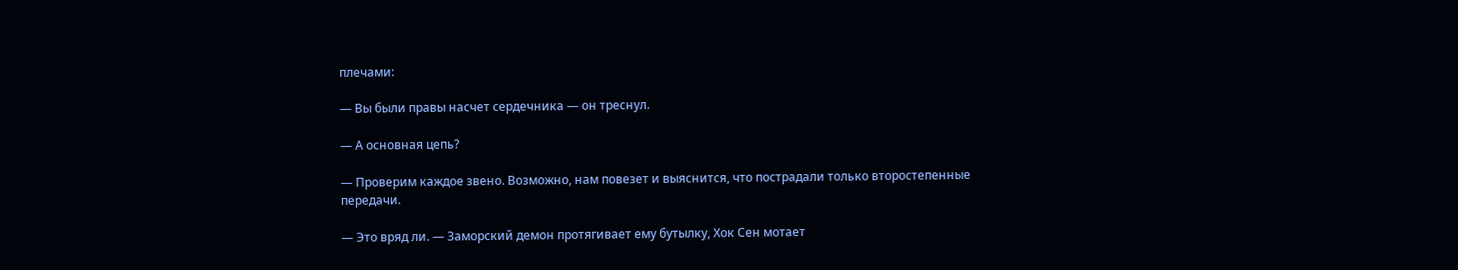плечами:

— Вы были правы насчет сердечника — он треснул.

— А основная цепь?

— Проверим каждое звено. Возможно, нам повезет и выяснится, что пострадали только второстепенные передачи.

— Это вряд ли. — Заморский демон протягивает ему бутылку, Хок Сен мотает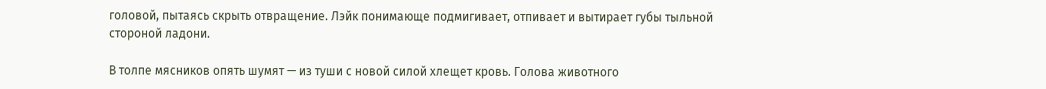головой, пытаясь скрыть отвращение. Лэйк понимающе подмигивает, отпивает и вытирает губы тыльной стороной ладони.

В толпе мясников опять шумят — из туши с новой силой хлещет кровь. Голова животного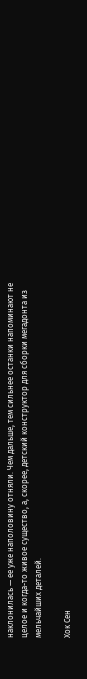наклонилась — ее уже наполовину отняли. Чем дальше, тем сильнее останки напоминают не целое и когда-то живое существо, а, скорее, детский конструктор для сборки мегадонта из мельчайших деталей.

Хок Сен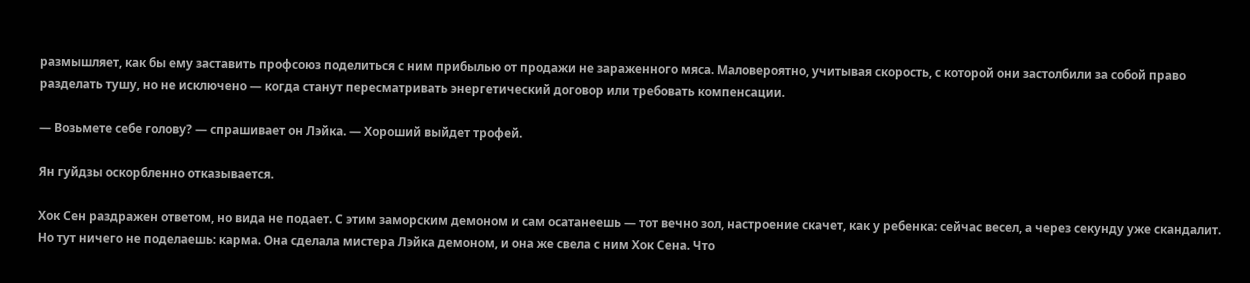размышляет, как бы ему заставить профсоюз поделиться с ним прибылью от продажи не зараженного мяса. Маловероятно, учитывая скорость, с которой они застолбили за собой право разделать тушу, но не исключено — когда станут пересматривать энергетический договор или требовать компенсации.

— Возьмете себе голову? — спрашивает он Лэйка. — Хороший выйдет трофей.

Ян гуйдзы оскорбленно отказывается.

Хок Сен раздражен ответом, но вида не подает. С этим заморским демоном и сам осатанеешь — тот вечно зол, настроение скачет, как у ребенка: сейчас весел, а через секунду уже скандалит. Но тут ничего не поделаешь: карма. Она сделала мистера Лэйка демоном, и она же свела с ним Хок Сена. Что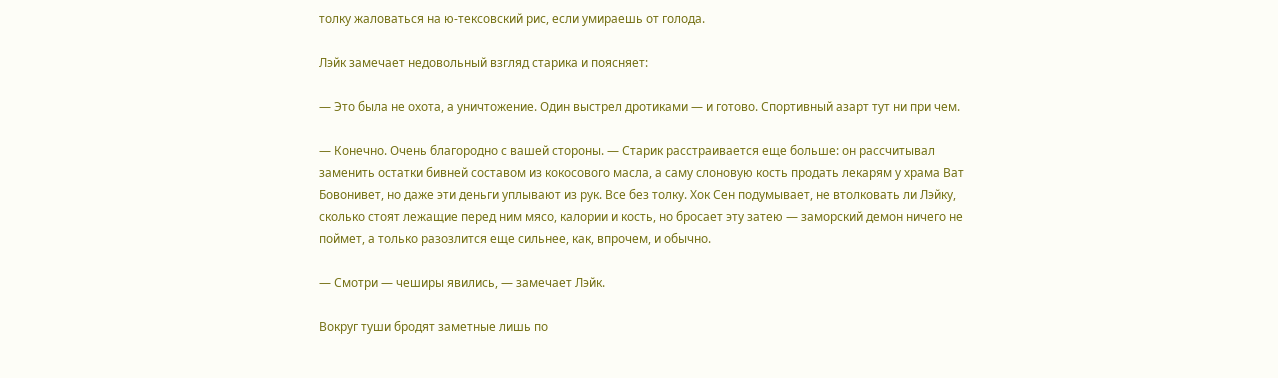толку жаловаться на ю-тексовский рис, если умираешь от голода.

Лэйк замечает недовольный взгляд старика и поясняет:

— Это была не охота, а уничтожение. Один выстрел дротиками — и готово. Спортивный азарт тут ни при чем.

— Конечно. Очень благородно с вашей стороны. — Старик расстраивается еще больше: он рассчитывал заменить остатки бивней составом из кокосового масла, а саму слоновую кость продать лекарям у храма Ват Бовонивет, но даже эти деньги уплывают из рук. Все без толку. Хок Сен подумывает, не втолковать ли Лэйку, сколько стоят лежащие перед ним мясо, калории и кость, но бросает эту затею — заморский демон ничего не поймет, а только разозлится еще сильнее, как, впрочем, и обычно.

— Смотри — чеширы явились, — замечает Лэйк.

Вокруг туши бродят заметные лишь по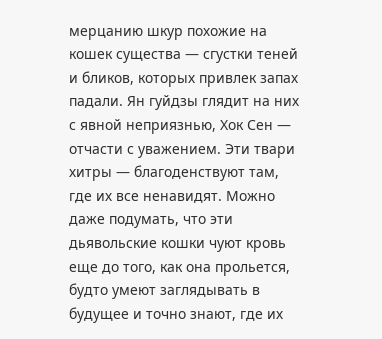мерцанию шкур похожие на кошек существа — сгустки теней и бликов, которых привлек запах падали. Ян гуйдзы глядит на них с явной неприязнью, Хок Сен — отчасти с уважением. Эти твари хитры — благоденствуют там, где их все ненавидят. Можно даже подумать, что эти дьявольские кошки чуют кровь еще до того, как она прольется, будто умеют заглядывать в будущее и точно знают, где их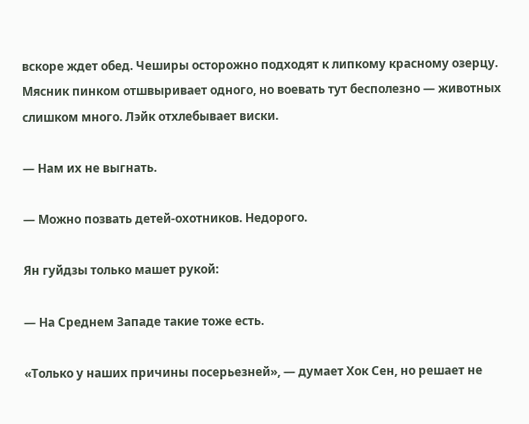вскоре ждет обед. Чеширы осторожно подходят к липкому красному озерцу. Мясник пинком отшвыривает одного, но воевать тут бесполезно — животных слишком много. Лэйк отхлебывает виски.

— Нам их не выгнать.

— Можно позвать детей-охотников. Недорого.

Ян гуйдзы только машет рукой:

— На Среднем Западе такие тоже есть.

«Только у наших причины посерьезней», — думает Хок Сен, но решает не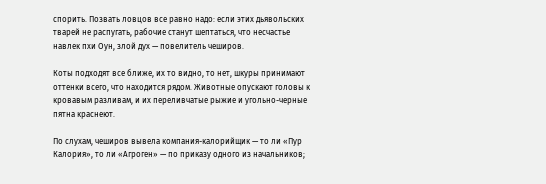спорить. Позвать ловцов все равно надо: если этих дьявольских тварей не распугать, рабочие станут шептаться, что несчастье навлек пхи Оун, злой дух — повелитель чеширов.

Коты подходят все ближе, их то видно, то нет, шкуры принимают оттенки всего, что находится рядом. Животные опускают головы к кровавым разливам, и их переливчатые рыжие и угольно-черные пятна краснеют.

По слухам, чеширов вывела компания-калорийщик — то ли «Пур Калория», то ли «Агроген» — по приказу одного из начальников;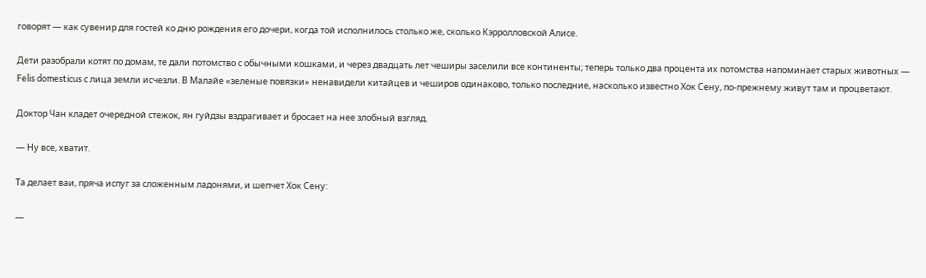говорят — как сувенир для гостей ко дню рождения его дочери, когда той исполнилось столько же, сколько Кэрролловской Алисе.

Дети разобрали котят по домам, те дали потомство с обычными кошками, и через двадцать лет чеширы заселили все континенты; теперь только два процента их потомства напоминает старых животных — Felis domesticus с лица земли исчезли. В Малайе «зеленые повязки» ненавидели китайцев и чеширов одинаково, только последние, насколько известно Хок Сену, по-прежнему живут там и процветают.

Доктор Чан кладет очередной стежок, ян гуйдзы вздрагивает и бросает на нее злобный взгляд.

— Ну все, хватит.

Та делает ваи, пряча испуг за сложенным ладонями, и шепчет Хок Сену:

—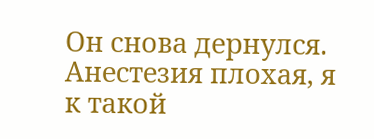Он снова дернулся. Анестезия плохая, я к такой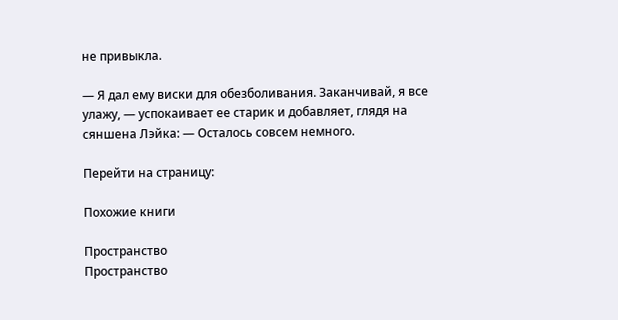не привыкла.

— Я дал ему виски для обезболивания. Заканчивай, я все улажу, — успокаивает ее старик и добавляет, глядя на сяншена Лэйка: — Осталось совсем немного.

Перейти на страницу:

Похожие книги

Пространство
Пространство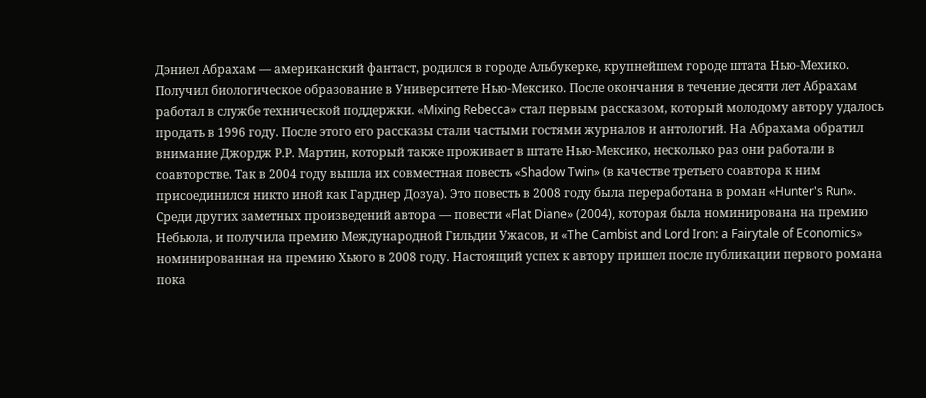Дэниел Абрахам — американский фантаст, родился в городе Альбукерке, крупнейшем городе штата Нью-Мехико. Получил биологическое образование в Университете Нью-Мексико. После окончания в течение десяти лет Абрахам работал в службе технической поддержки. «Mixing Rebecca» стал первым рассказом, который молодому автору удалось продать в 1996 году. После этого его рассказы стали частыми гостями журналов и антологий. На Абрахама обратил внимание Джордж Р.Р. Мартин, который также проживает в штате Нью-Мексико, несколько раз они работали в соавторстве. Так в 2004 году вышла их совместная повесть «Shadow Twin» (в качестве третьего соавтора к ним присоединился никто иной как Гарднер Дозуа). Это повесть в 2008 году была переработана в роман «Hunter's Run». Среди других заметных произведений автора — повести «Flat Diane» (2004), которая была номинирована на премию Небьюла, и получила премию Международной Гильдии Ужасов, и «The Cambist and Lord Iron: a Fairytale of Economics» номинированная на премию Хьюго в 2008 году. Настоящий успех к автору пришел после публикации первого романа пока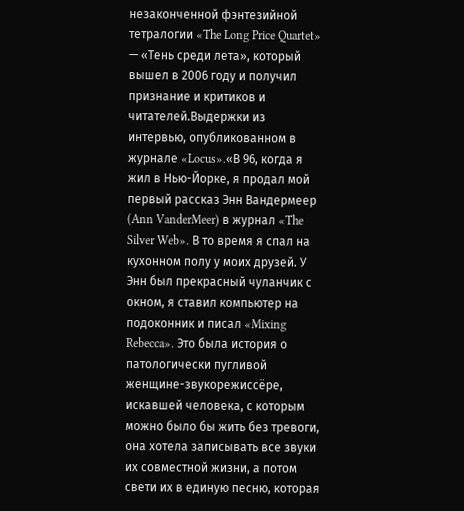незаконченной фэнтезийной тетралогии «The Long Price Quartet» — «Тень среди лета», который вышел в 2006 году и получил признание и критиков и читателей.Выдержки из интервью, опубликованном в журнале «Locus».«В 96, когда я жил в Нью-Йорке, я продал мой первый рассказ Энн Вандермеер (Ann VanderMeer) в журнал «The Silver Web». В то время я спал на кухонном полу у моих друзей. У Энн был прекрасный чуланчик с окном, я ставил компьютер на подоконник и писал «Mixing Rebecca». Это была история о патологически пугливой женщине-звукорежиссёре, искавшей человека, с которым можно было бы жить без тревоги, она хотела записывать все звуки их совместной жизни, а потом свети их в единую песню, которая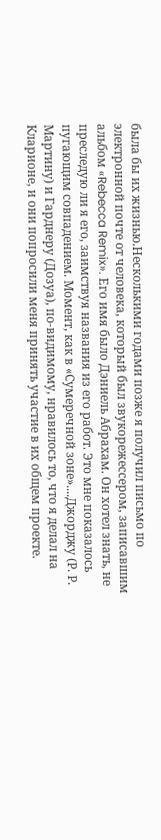была бы их жизнью.Несколькими годами позже я получил письмо по электронной почте от человека, который был звукорежессером, записавшим альбом «Rebecca Remix». Его имя было Дэниель Абрахам. Он хотел знать, не преследую ли я его, заимствуя названия из его работ. Это мне показалось пугающим совпадением. Момент, как в «Сумеречной зоне»....Джорджу (Р. Р. Мартину) и Гарднеру (Дозуа), по-видимому, нравилось то, что я делал на Кларионе, и они попросили меня принять участие в их общем проекте.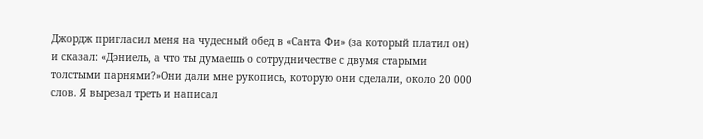Джордж пригласил меня на чудесный обед в «Санта Фи» (за который платил он) и сказал: «Дэниель, а что ты думаешь о сотрудничестве с двумя старыми толстыми парнями?»Они дали мне рукопись, которую они сделали, около 20 000 слов. Я вырезал треть и написал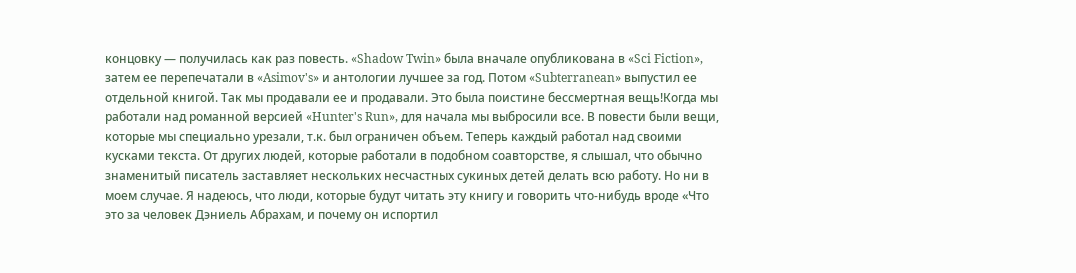концовку — получилась как раз повесть. «Shadow Twin» была вначале опубликована в «Sci Fiction», затем ее перепечатали в «Asimov's» и антологии лучшее за год. Потом «Subterranean» выпустил ее отдельной книгой. Так мы продавали ее и продавали. Это была поистине бессмертная вещь!Когда мы работали над романной версией «Hunter's Run», для начала мы выбросили все. В повести были вещи, которые мы специально урезали, т.к. был ограничен объем. Теперь каждый работал над своими кусками текста. От других людей, которые работали в подобном соавторстве, я слышал, что обычно знаменитый писатель заставляет нескольких несчастных сукиных детей делать всю работу. Но ни в моем случае. Я надеюсь, что люди, которые будут читать эту книгу и говорить что-нибудь вроде «Что это за человек Дэниель Абрахам, и почему он испортил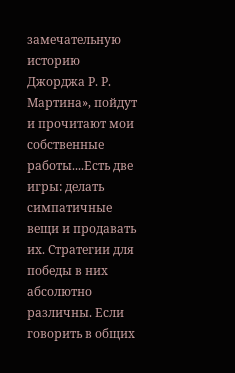замечательную историю Джорджа Р. Р. Мартина», пойдут и прочитают мои собственные работы....Есть две игры: делать симпатичные вещи и продавать их. Стратегии для победы в них абсолютно различны. Если говорить в общих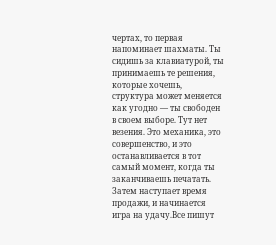чертах, то первая напоминает шахматы. Ты сидишь за клавиатурой, ты принимаешь те решения, которые хочешь, структура может меняется как угодно — ты свободен в своем выборе. Тут нет везения. Это механика, это совершенство, и это останавливается в тот самый момент, когда ты заканчиваешь печатать. Затем наступает время продажи, и начинается игра на удачу.Все пишут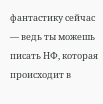фантастику сейчас — ведь ты можешь писать НФ, которая происходит в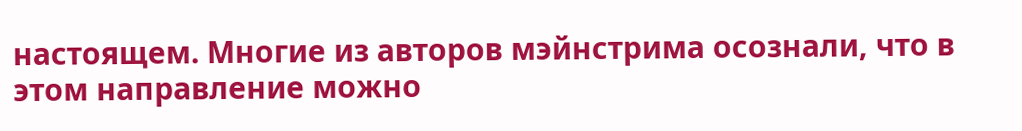настоящем. Многие из авторов мэйнстрима осознали, что в этом направление можно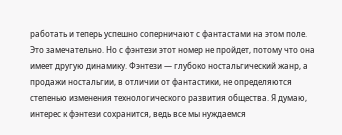работать и теперь успешно соперничают с фантастами на этом поле. Это замечательно. Но с фэнтези этот номер не пройдет, потому что она имеет другую динамику. Фэнтези — глубоко ностальгический жанр, а продажи ностальгии, в отличии от фантастики, не определяются степенью изменения технологического развития общества. Я думаю, интерес к фэнтези сохранится, ведь все мы нуждаемся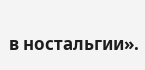в ностальгии».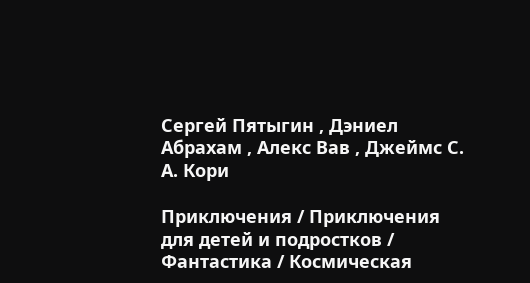Сергей Пятыгин , Дэниел Абрахам , Алекс Вав , Джеймс С. А. Кори

Приключения / Приключения для детей и подростков / Фантастика / Космическая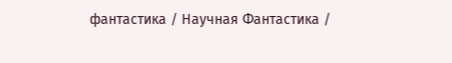фантастика / Научная Фантастика /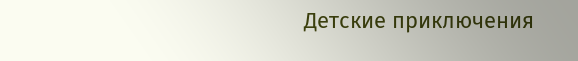Детские приключения